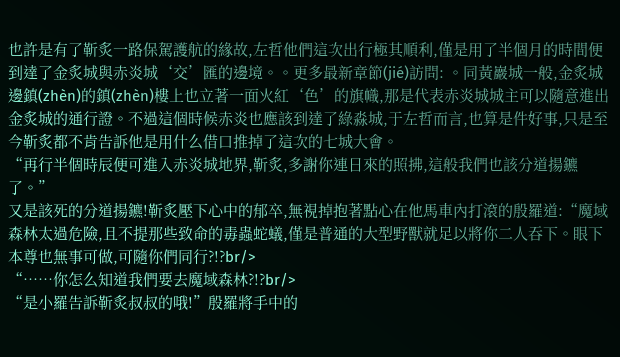也許是有了靳炙一路保駕護航的緣故,左哲他們這次出行極其順利,僅是用了半個月的時間便到達了金炙城與赤炎城‘交’匯的邊境。。更多最新章節(jié)訪問: 。同黃巖城一般,金炙城邊鎮(zhèn)的鎮(zhèn)樓上也立著一面火紅‘色’的旗幟,那是代表赤炎城城主可以隨意進出金炙城的通行證。不過這個時候赤炎也應該到達了綠淼城,于左哲而言,也算是件好事,只是至今靳炙都不肯告訴他是用什么借口推掉了這次的七城大會。
“再行半個時辰便可進入赤炎城地界,靳炙,多謝你連日來的照拂,這般我們也該分道揚鑣了。”
又是該死的分道揚鑣!靳炙壓下心中的郁卒,無視掉抱著點心在他馬車內打滾的殷羅道:“魔域森林太過危險,且不提那些致命的毒蟲蛇蟻,僅是普通的大型野獸就足以將你二人吞下。眼下本尊也無事可做,可隨你們同行?!?br/>
“……你怎么知道我們要去魔域森林?!?br/>
“是小羅告訴靳炙叔叔的哦!”殷羅將手中的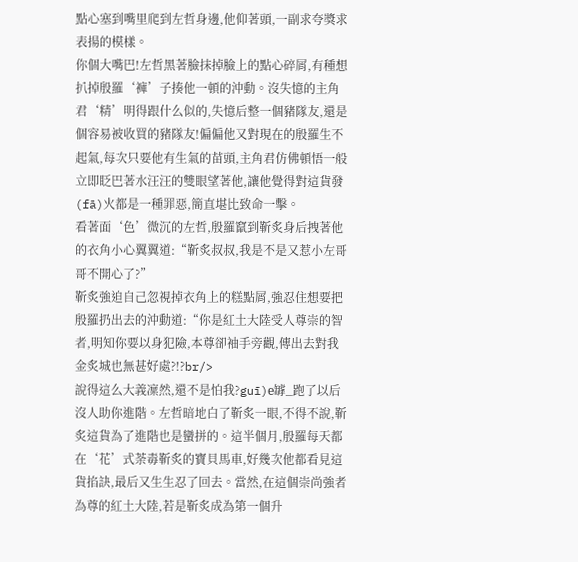點心塞到嘴里爬到左哲身邊,他仰著頭,一副求夸獎求表揚的模樣。
你個大嘴巴!左哲黑著臉抹掉臉上的點心碎屑,有種想扒掉殷羅‘褲’子揍他一頓的沖動。沒失憶的主角君‘精’明得跟什么似的,失憶后整一個豬隊友,還是個容易被收買的豬隊友!偏偏他又對現在的殷羅生不起氣,每次只要他有生氣的苗頭,主角君仿佛頓悟一般立即眨巴著水汪汪的雙眼望著他,讓他覺得對這貨發(fā)火都是一種罪惡,簡直堪比致命一擊。
看著面‘色’微沉的左哲,殷羅竄到靳炙身后拽著他的衣角小心翼翼道:“靳炙叔叔,我是不是又惹小左哥哥不開心了?”
靳炙強迫自己忽視掉衣角上的糕點屑,強忍住想要把殷羅扔出去的沖動道:“你是紅土大陸受人尊崇的智者,明知你要以身犯險,本尊卻袖手旁觀,傳出去對我金炙城也無甚好處?!?br/>
說得這么大義凜然,還不是怕我?guī)е罅_跑了以后沒人助你進階。左哲暗地白了靳炙一眼,不得不說,靳炙這貨為了進階也是蠻拼的。這半個月,殷羅每天都在‘花’式荼毒靳炙的寶貝馬車,好幾次他都看見這貨掐訣,最后又生生忍了回去。當然,在這個崇尚強者為尊的紅土大陸,若是靳炙成為第一個升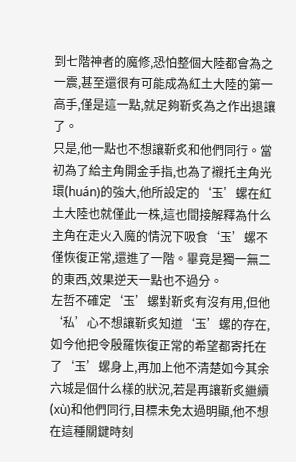到七階神者的魔修,恐怕整個大陸都會為之一震,甚至還很有可能成為紅土大陸的第一高手,僅是這一點,就足夠靳炙為之作出退讓了。
只是,他一點也不想讓靳炙和他們同行。當初為了給主角開金手指,也為了襯托主角光環(huán)的強大,他所設定的‘玉’螺在紅土大陸也就僅此一株,這也間接解釋為什么主角在走火入魔的情況下吸食‘玉’螺不僅恢復正常,還進了一階。畢竟是獨一無二的東西,效果逆天一點也不過分。
左哲不確定‘玉’螺對靳炙有沒有用,但他‘私’心不想讓靳炙知道‘玉’螺的存在,如今他把令殷羅恢復正常的希望都寄托在了‘玉’螺身上,再加上他不清楚如今其余六城是個什么樣的狀況,若是再讓靳炙繼續(xù)和他們同行,目標未免太過明顯,他不想在這種關鍵時刻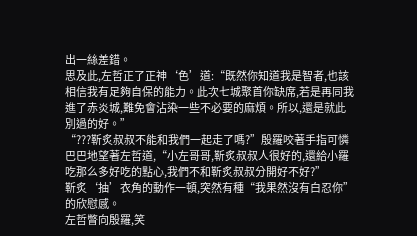出一絲差錯。
思及此,左哲正了正神‘色’道:“既然你知道我是智者,也該相信我有足夠自保的能力。此次七城聚首你缺席,若是再同我進了赤炎城,難免會沾染一些不必要的麻煩。所以,還是就此別過的好。”
“???靳炙叔叔不能和我們一起走了嗎?”殷羅咬著手指可憐巴巴地望著左哲道,“小左哥哥,靳炙叔叔人很好的,還給小羅吃那么多好吃的點心,我們不和靳炙叔叔分開好不好?”
靳炙‘抽’衣角的動作一頓,突然有種“我果然沒有白忍你”的欣慰感。
左哲瞥向殷羅,笑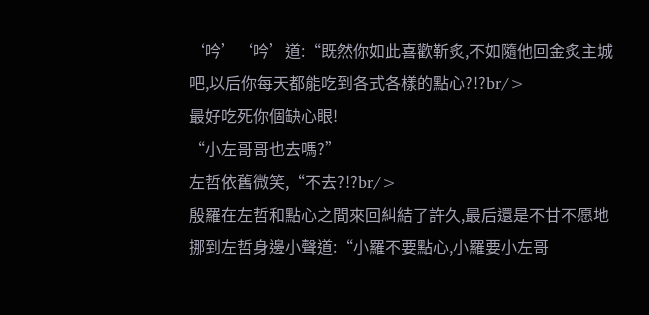‘吟’‘吟’道:“既然你如此喜歡靳炙,不如隨他回金炙主城吧,以后你每天都能吃到各式各樣的點心?!?br/>
最好吃死你個缺心眼!
“小左哥哥也去嗎?”
左哲依舊微笑,“不去?!?br/>
殷羅在左哲和點心之間來回糾結了許久,最后還是不甘不愿地挪到左哲身邊小聲道:“小羅不要點心,小羅要小左哥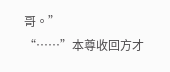哥。”
“……”本尊收回方才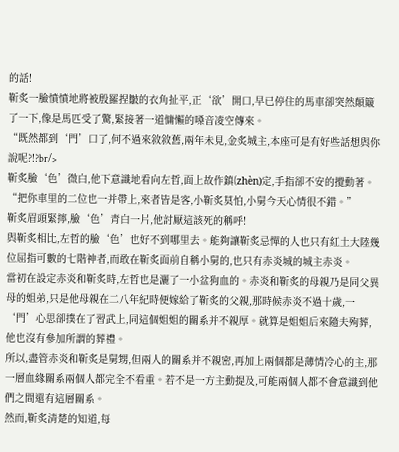的話!
靳炙一臉憤憤地將被殷羅捏皺的衣角扯平,正‘欲’開口,早已停住的馬車卻突然顛簸了一下,像是馬匹受了驚,緊接著一道慵懶的嗓音凌空傳來。
“既然都到‘門’口了,何不過來敘敘舊,兩年未見,金炙城主,本座可是有好些話想與你說呢?!?br/>
靳炙臉‘色’微白,他下意識地看向左哲,面上故作鎮(zhèn)定,手指卻不安的攪動著。
“把你車里的二位也一并帶上,來者皆是客,小靳炙莫怕,小舅今天心情很不錯。”
靳炙眉頭緊擰,臉‘色’青白一片,他討厭這該死的稱呼!
與靳炙相比,左哲的臉‘色’也好不到哪里去。能夠讓靳炙忌憚的人也只有紅土大陸幾位屈指可數的七階神者,而敢在靳炙面前自稱小舅的,也只有赤炎城的城主赤炎。
當初在設定赤炎和靳炙時,左哲也是灑了一小盆狗血的。赤炎和靳炙的母親乃是同父異母的姐弟,只是他母親在二八年紀時便嫁給了靳炙的父親,那時候赤炎不過十歲,一‘門’心思卻撲在了習武上,同這個姐姐的關系并不親厚。就算是姐姐后來隨夫殉葬,他也沒有參加所謂的葬禮。
所以,盡管赤炎和靳炙是舅甥,但兩人的關系并不親密,再加上兩個都是薄情冷心的主,那一層血緣關系兩個人都完全不看重。若不是一方主動提及,可能兩個人都不會意識到他們之間還有這層關系。
然而,靳炙清楚的知道,每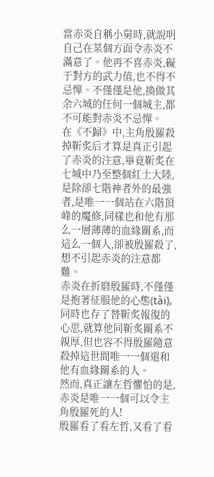當赤炎自稱小舅時,就說明自己在某個方面令赤炎不滿意了。他再不喜赤炎,礙于對方的武力值,也不得不忌憚。不僅僅是他,換做其余六城的任何一個城主,都不可能對赤炎不忌憚。
在《不歸》中,主角殷羅殺掉靳炙后才算是真正引起了赤炎的注意,畢竟靳炙在七城中乃至整個紅土大陸,是除卻七階神者外的最強者,是唯一一個站在六階頂峰的魔修,同樣也和他有那么一層薄薄的血緣關系,而這么一個人,卻被殷羅殺了,想不引起赤炎的注意都難。
赤炎在折磨殷羅時,不僅僅是抱著征服他的心態(tài),同時也存了替靳炙報復的心思,就算他同靳炙關系不親厚,但也容不得殷羅隨意殺掉這世間唯一一個還和他有血緣關系的人。
然而,真正讓左哲懼怕的是,赤炎是唯一一個可以令主角殷羅死的人!
殷羅看了看左哲,又看了看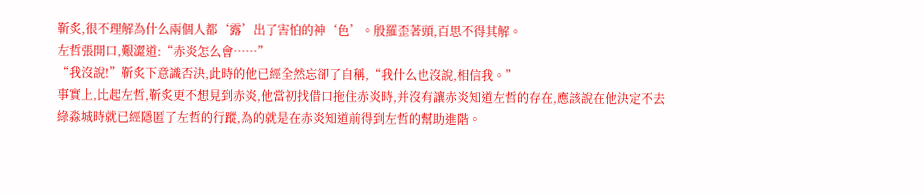靳炙,很不理解為什么兩個人都‘露’出了害怕的神‘色’。殷羅歪著頭,百思不得其解。
左哲張開口,艱澀道:“赤炎怎么會……”
“我沒說!”靳炙下意識否決,此時的他已經全然忘卻了自稱,“我什么也沒說,相信我。”
事實上,比起左哲,靳炙更不想見到赤炎,他當初找借口拖住赤炎時,并沒有讓赤炎知道左哲的存在,應該說在他決定不去綠淼城時就已經隱匿了左哲的行蹤,為的就是在赤炎知道前得到左哲的幫助進階。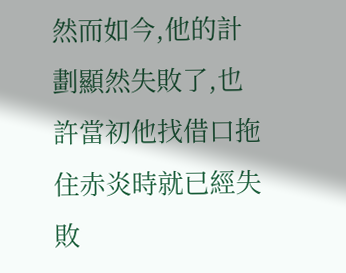然而如今,他的計劃顯然失敗了,也許當初他找借口拖住赤炎時就已經失敗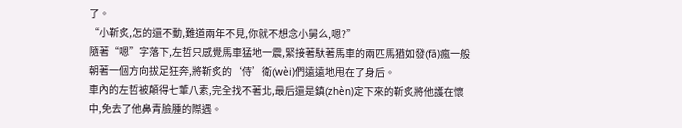了。
“小靳炙,怎的還不動,難道兩年不見,你就不想念小舅么,嗯?”
隨著“嗯”字落下,左哲只感覺馬車猛地一震,緊接著馱著馬車的兩匹馬猶如發(fā)瘋一般朝著一個方向拔足狂奔,將靳炙的‘侍’衛(wèi)們遠遠地甩在了身后。
車內的左哲被顛得七葷八素,完全找不著北,最后還是鎮(zhèn)定下來的靳炙將他護在懷中,免去了他鼻青臉腫的際遇。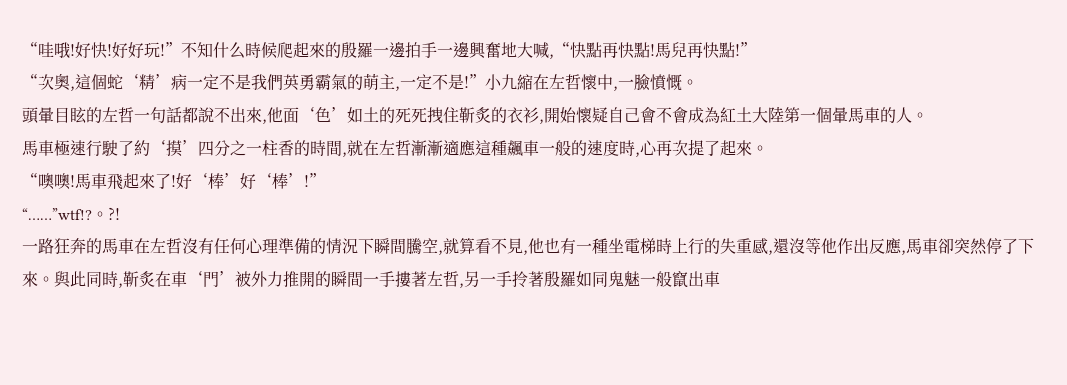“哇哦!好快!好好玩!”不知什么時候爬起來的殷羅一邊拍手一邊興奮地大喊,“快點再快點!馬兒再快點!”
“次奧,這個蛇‘精’病一定不是我們英勇霸氣的萌主,一定不是!”小九縮在左哲懷中,一臉憤慨。
頭暈目眩的左哲一句話都說不出來,他面‘色’如土的死死拽住靳炙的衣衫,開始懷疑自己會不會成為紅土大陸第一個暈馬車的人。
馬車極速行駛了約‘摸’四分之一柱香的時間,就在左哲漸漸適應這種飆車一般的速度時,心再次提了起來。
“噢噢!馬車飛起來了!好‘棒’好‘棒’!”
“……”wtf!?。?!
一路狂奔的馬車在左哲沒有任何心理準備的情況下瞬間騰空,就算看不見,他也有一種坐電梯時上行的失重感,還沒等他作出反應,馬車卻突然停了下來。與此同時,靳炙在車‘門’被外力推開的瞬間一手摟著左哲,另一手拎著殷羅如同鬼魅一般竄出車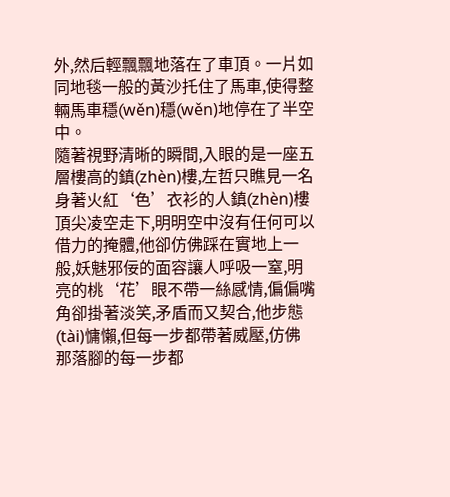外,然后輕飄飄地落在了車頂。一片如同地毯一般的黃沙托住了馬車,使得整輛馬車穩(wěn)穩(wěn)地停在了半空中。
隨著視野清晰的瞬間,入眼的是一座五層樓高的鎮(zhèn)樓,左哲只瞧見一名身著火紅‘色’衣衫的人鎮(zhèn)樓頂尖凌空走下,明明空中沒有任何可以借力的掩體,他卻仿佛踩在實地上一般,妖魅邪佞的面容讓人呼吸一窒,明亮的桃‘花’眼不帶一絲感情,偏偏嘴角卻掛著淡笑,矛盾而又契合,他步態(tài)慵懶,但每一步都帶著威壓,仿佛那落腳的每一步都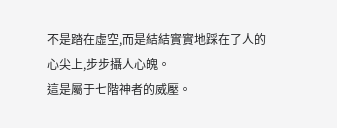不是踏在虛空,而是結結實實地踩在了人的心尖上,步步攝人心魄。
這是屬于七階神者的威壓。